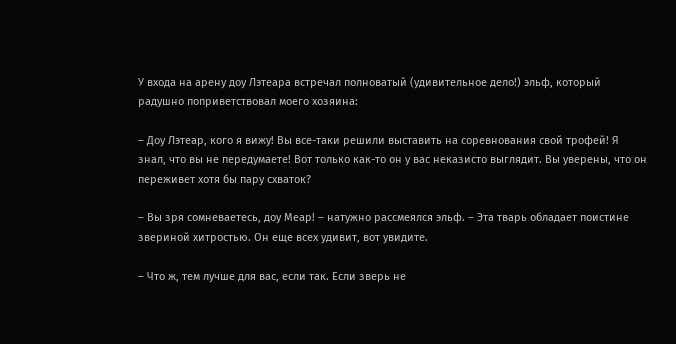У входа на арену доу Лэтеара встречал полноватый (удивительное дело!) эльф, который радушно поприветствовал моего хозяина:

– Доу Лэтеар, кого я вижу! Вы все-таки решили выставить на соревнования свой трофей! Я знал, что вы не передумаете! Вот только как-то он у вас неказисто выглядит. Вы уверены, что он переживет хотя бы пару схваток?

– Вы зря сомневаетесь, доу Меар! – натужно рассмеялся эльф. – Эта тварь обладает поистине звериной хитростью. Он еще всех удивит, вот увидите.

– Что ж, тем лучше для вас, если так. Если зверь не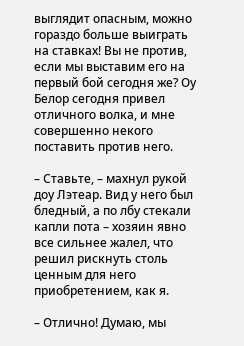выглядит опасным, можно гораздо больше выиграть на ставках! Вы не против, если мы выставим его на первый бой сегодня же? Оу Белор сегодня привел отличного волка, и мне совершенно некого поставить против него.

– Ставьте, – махнул рукой доу Лэтеар. Вид у него был бледный, а по лбу стекали капли пота – хозяин явно все сильнее жалел, что решил рискнуть столь ценным для него приобретением, как я.

– Отлично! Думаю, мы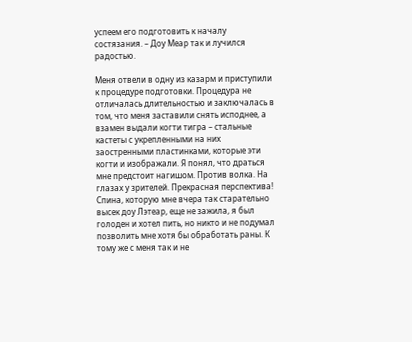успеем его подготовить к началу состязания. – Доу Меар так и лучился радостью.

Меня отвели в одну из казарм и приступили к процедуре подготовки. Процедура не отличалась длительностью и заключалась в том, что меня заставили снять исподнее, а взамен выдали когти тигра – стальные кастеты с укрепленными на них заостренными пластинками, которые эти когти и изображали. Я понял, что драться мне предстоит нагишом. Против волка. На глазах у зрителей. Прекрасная перспектива! Спина, которую мне вчера так старательно высек доу Лэтеар, еще не зажила, я был голоден и хотел пить, но никто и не подумал позволить мне хотя бы обработать раны. К тому же с меня так и не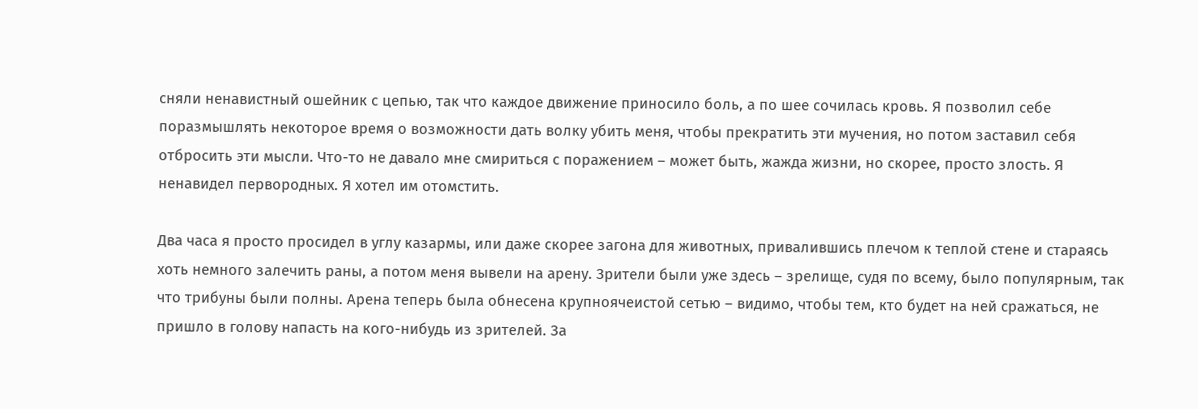сняли ненавистный ошейник с цепью, так что каждое движение приносило боль, а по шее сочилась кровь. Я позволил себе поразмышлять некоторое время о возможности дать волку убить меня, чтобы прекратить эти мучения, но потом заставил себя отбросить эти мысли. Что-то не давало мне смириться с поражением – может быть, жажда жизни, но скорее, просто злость. Я ненавидел первородных. Я хотел им отомстить.

Два часа я просто просидел в углу казармы, или даже скорее загона для животных, привалившись плечом к теплой стене и стараясь хоть немного залечить раны, а потом меня вывели на арену. Зрители были уже здесь – зрелище, судя по всему, было популярным, так что трибуны были полны. Арена теперь была обнесена крупноячеистой сетью – видимо, чтобы тем, кто будет на ней сражаться, не пришло в голову напасть на кого-нибудь из зрителей. За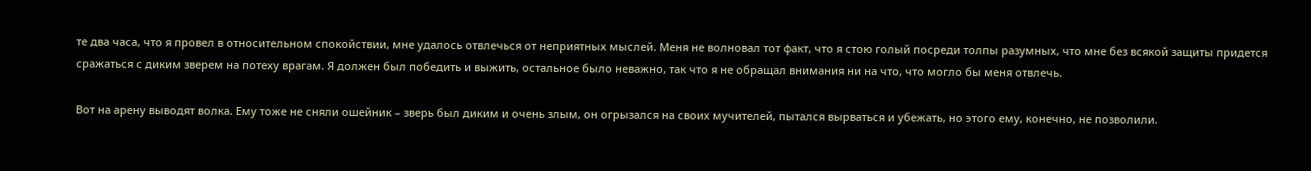те два часа, что я провел в относительном спокойствии, мне удалось отвлечься от неприятных мыслей. Меня не волновал тот факт, что я стою голый посреди толпы разумных, что мне без всякой защиты придется сражаться с диким зверем на потеху врагам. Я должен был победить и выжить, остальное было неважно, так что я не обращал внимания ни на что, что могло бы меня отвлечь.

Вот на арену выводят волка. Ему тоже не сняли ошейник – зверь был диким и очень злым, он огрызался на своих мучителей, пытался вырваться и убежать, но этого ему, конечно, не позволили.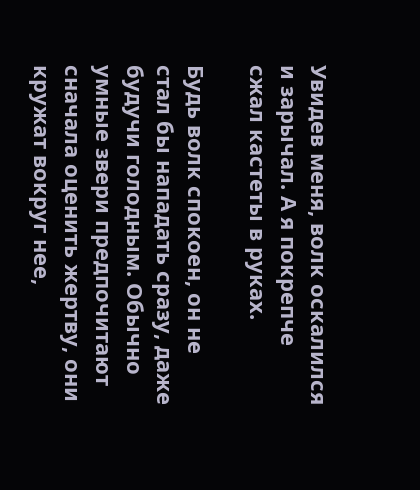Увидев меня, волк оскалился и зарычал. А я покрепче сжал кастеты в руках.

Будь волк спокоен, он не стал бы нападать сразу, даже будучи голодным. Обычно умные звери предпочитают сначала оценить жертву, они кружат вокруг нее,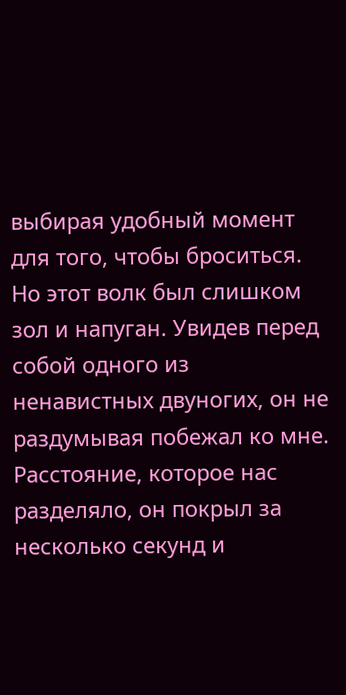выбирая удобный момент для того, чтобы броситься. Но этот волк был слишком зол и напуган. Увидев перед собой одного из ненавистных двуногих, он не раздумывая побежал ко мне. Расстояние, которое нас разделяло, он покрыл за несколько секунд и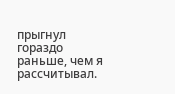прыгнул гораздо раньше, чем я рассчитывал.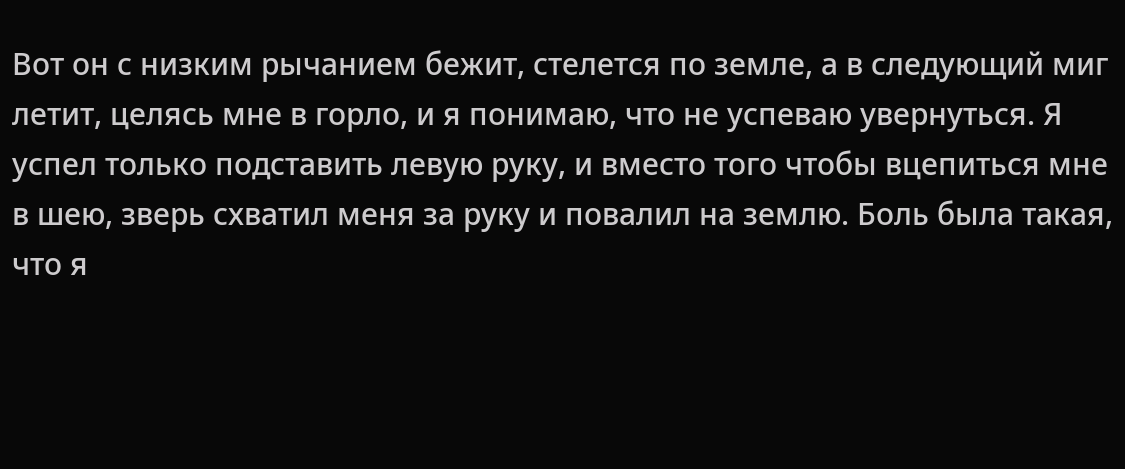Вот он с низким рычанием бежит, стелется по земле, а в следующий миг летит, целясь мне в горло, и я понимаю, что не успеваю увернуться. Я успел только подставить левую руку, и вместо того чтобы вцепиться мне в шею, зверь схватил меня за руку и повалил на землю. Боль была такая, что я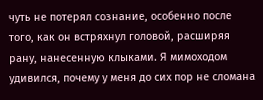чуть не потерял сознание, особенно после того, как он встряхнул головой, расширяя рану, нанесенную клыками. Я мимоходом удивился, почему у меня до сих пор не сломана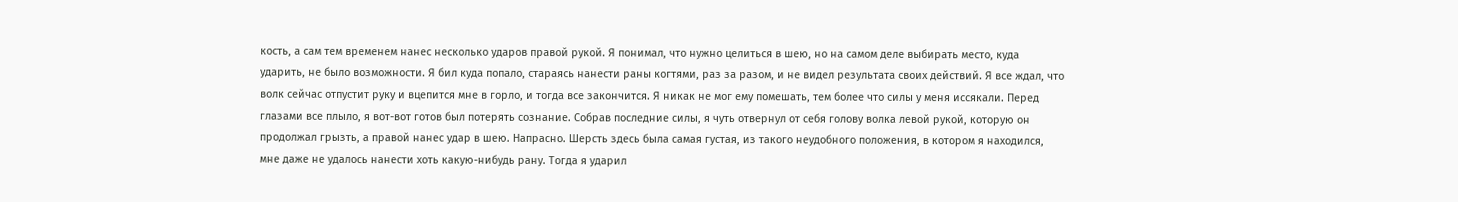кость, а сам тем временем нанес несколько ударов правой рукой. Я понимал, что нужно целиться в шею, но на самом деле выбирать место, куда ударить, не было возможности. Я бил куда попало, стараясь нанести раны когтями, раз за разом, и не видел результата своих действий. Я все ждал, что волк сейчас отпустит руку и вцепится мне в горло, и тогда все закончится. Я никак не мог ему помешать, тем более что силы у меня иссякали. Перед глазами все плыло, я вот-вот готов был потерять сознание. Собрав последние силы, я чуть отвернул от себя голову волка левой рукой, которую он продолжал грызть, а правой нанес удар в шею. Напрасно. Шерсть здесь была самая густая, из такого неудобного положения, в котором я находился, мне даже не удалось нанести хоть какую-нибудь рану. Тогда я ударил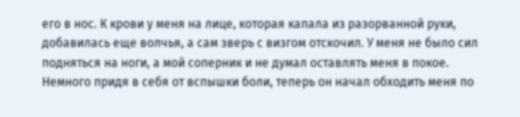его в нос. К крови у меня на лице, которая капала из разорванной руки, добавилась еще волчья, а сам зверь с визгом отскочил. У меня не было сил подняться на ноги, а мой соперник и не думал оставлять меня в покое. Немного придя в себя от вспышки боли, теперь он начал обходить меня по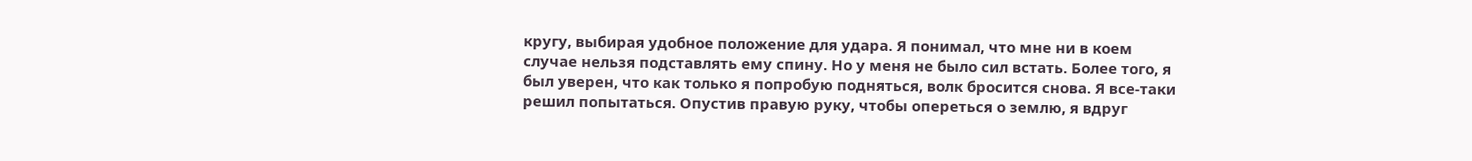кругу, выбирая удобное положение для удара. Я понимал, что мне ни в коем случае нельзя подставлять ему спину. Но у меня не было сил встать. Более того, я был уверен, что как только я попробую подняться, волк бросится снова. Я все-таки решил попытаться. Опустив правую руку, чтобы опереться о землю, я вдруг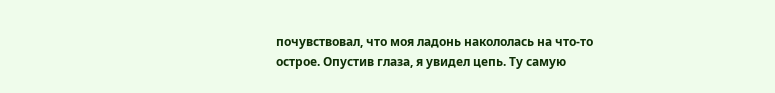почувствовал, что моя ладонь накололась на что-то острое. Опустив глаза, я увидел цепь. Ту самую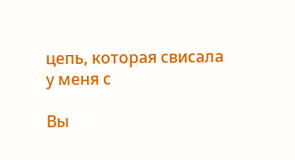цепь, которая свисала у меня с

Вы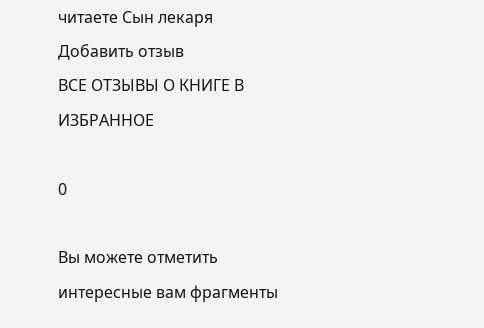читаете Сын лекаря
Добавить отзыв
ВСЕ ОТЗЫВЫ О КНИГЕ В ИЗБРАННОЕ

0

Вы можете отметить интересные вам фрагменты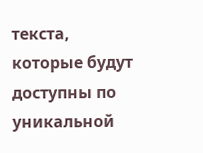текста, которые будут доступны по уникальной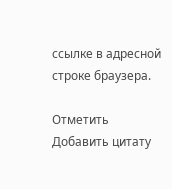ссылке в адресной строке браузера.

Отметить Добавить цитату